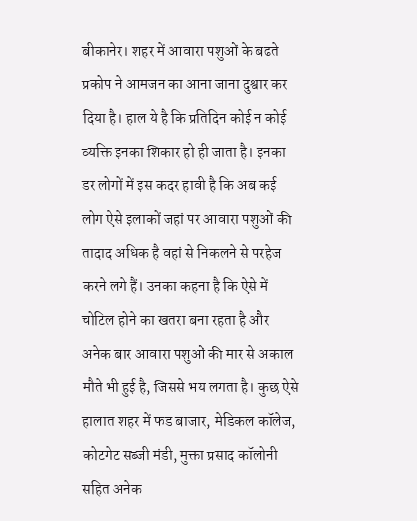बीकानेर। शहर में आवारा पशुओं के बढते प्रकोप ने आमजन का आना जाना दुश्वार कर दिया है। हाल ये है कि प्रतिदिन कोई न कोई व्यक्ति इनका शिकार हो ही जाता है। इनका डर लोगों में इस कदर हावी है कि अब कई लोग ऐसे इलाकों जहां पर आवारा पशुओं की तादाद अधिक है वहां से निकलने से परहेज करने लगे हैं। उनका कहना है कि ऐसे में चोटिल होने का खतरा बना रहता है और अनेक बार आवारा पशुओं की मार से अकाल मौते भी हुई है, जिससे भय लगता है। कुछ ऐसे हालात शहर में फड बाजार, मेडिकल कॉलेज, कोटगेट सब्जी मंडी, मुक्ता प्रसाद कॉलोनी सहित अनेक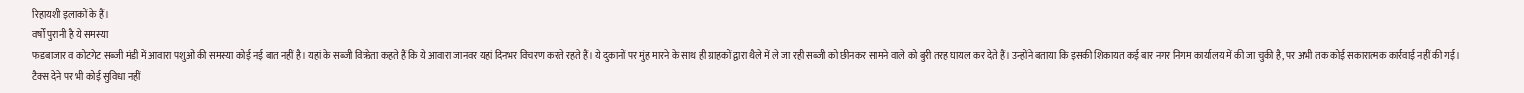रिहायशी इलाकों के हैं।
वर्षों पुरानी है ये समस्या
फडबाजार व कोटगेट सब्जी मंडी में आवारा पशुओं की समस्या कोई नई बात नहीं है। यहां के सब्जी विऋेता कहते हैं कि ये आवारा जानवर यहां दिनभर विचरण करते रहते हैं। ये दुकानों पर मुंह मारने के साथ ही ग्राहकों द्वारा थैले में ले जा रही सब्जी को छीनकर सामने वाले को बुरी तरह घायल कर देते हैं। उन्होंने बताया कि इसकी शिकायत कई बार नगर निगम कार्यालय में की जा चुकी है, पर अभी तक कोई सकारात्मक कार्रवाई नहीं की गई।
टैक्स देने पर भी कोई सुविधा नहीं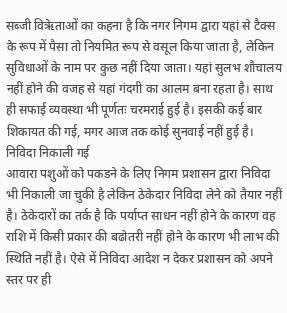सब्जी विऋेताओं का कहना है कि नगर निगम द्वारा यहां से टैक्स के रूप में पैसा तो नियमित रूप से वसूल किया जाता है, लेकिन सुविधाओं के नाम पर कुछ नहीं दिया जाता। यहां सुलभ शौचालय नहीं होने की वजह से यहां गंदगी का आलम बना रहता है। साथ ही सफाई व्यवस्था भी पूर्णतः चरमराई हुई है। इसकी कई बार शिकायत की गई, मगर आज तक कोई सुनवाई नहीं हुई है।
निविदा निकाली गई
आवारा पशुओं को पकडने के लिए निगम प्रशासन द्वारा निविदा भी निकाली जा चुकी है लेकिन ठेकेदार निविदा लेने को तैयार नहीं है। ठेकेदारों का तर्क है कि पर्याप्त साधन नहीं होने के कारण वह राशि में किसी प्रकार की बढोतरी नहीं होने के कारण भी लाभ की स्थिति नहीं है। ऐसे में निविदा आदेश न देकर प्रशासन को अपने स्तर पर ही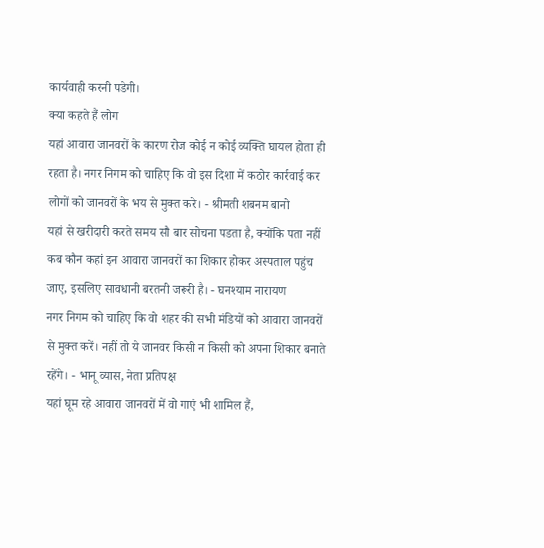कार्यवाही करनी पडेगी।
क्या कहते हैं लोग
यहां आवारा जानवरों के कारण रोज कोई न कोई व्यक्ति घायल होता ही रहता है। नगर निगम को चाहिए कि वो इस दिशा में कठोर कार्रवाई कर लोगों को जानवरों के भय से मुक्त करे। - श्रीमती शबनम बानो
यहां से खरीदारी करते समय सौ बार सोचना पडता है, क्योंकि पता नहीं कब कौन कहां इन आवारा जानवरों का शिकार होकर अस्पताल पहुंच जाए, इसलिए सावधानी बरतनी जरूरी है। - घनश्याम नारायण
नगर निगम को चाहिए कि वो शहर की सभी मंडियों को आवारा जानवरों से मुक्त करें। नहीं तो ये जानवर किसी न किसी को अपना शिकार बनाते रहेंगे। - भानू व्यास, नेता प्रतिपक्ष
यहां घूम रहे आवारा जानवरों में वो गाएं भी शामिल हैं,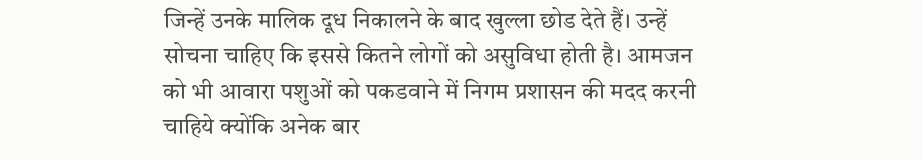जिन्हें उनके मालिक दूध निकालने के बाद खुल्ला छोड देते हैं। उन्हें सोचना चाहिए कि इससे कितने लोगों को असुविधा होती है। आमजन को भी आवारा पशुओं को पकडवाने में निगम प्रशासन की मदद करनी चाहिये क्योंकि अनेक बार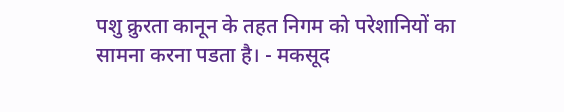पशु क्रुरता कानून के तहत निगम को परेशानियों का सामना करना पडता है। - मकसूद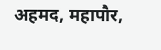अहमद, महापौर,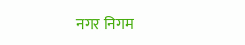नगर निगम